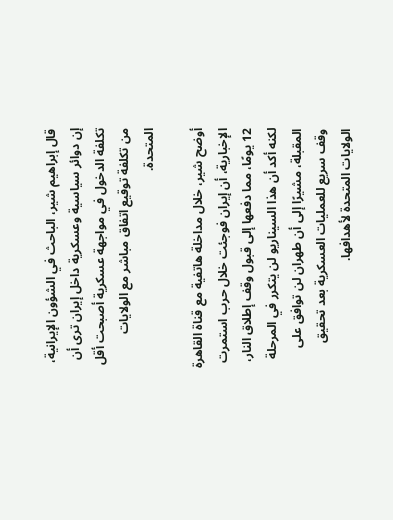قال إبراهيم شير، الباحث في الشؤون الإيرانية، إن دوائر سياسية وعسكرية داخل إيران ترى أن تكلفة الدخول في مواجهة عسكرية أصبحت أقل من تكلفة توقيع اتفاق مباشر مع الولايات المتحدة.

أوضح شير، خلال مداخلة هاتفية مع قناة القاهرة الإخبارية، أن إيران فوجئت خلال حرب استمرت 12 يومًا، مما دفعها إلى قبول وقف إطلاق النار، لكنه أكد أن هذا السيناريو لن يتكرر في المرحلة المقبلة، مشيرًا إلى أن طهران لن توافق على وقف سريع للعمليات العسكرية بعد تحقيق الولايات المتحدة لأهدافها.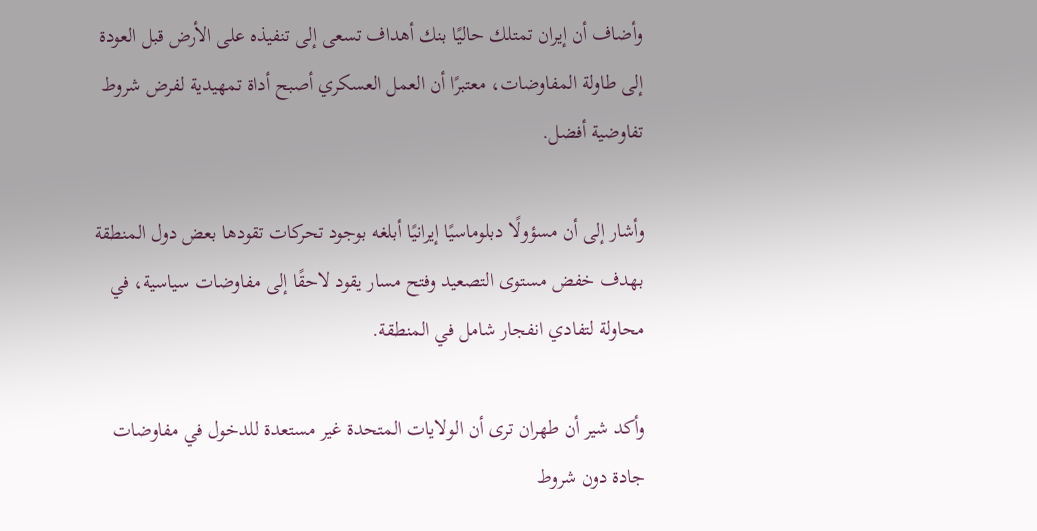وأضاف أن إيران تمتلك حاليًا بنك أهداف تسعى إلى تنفيذه على الأرض قبل العودة إلى طاولة المفاوضات، معتبرًا أن العمل العسكري أصبح أداة تمهيدية لفرض شروط تفاوضية أفضل.

وأشار إلى أن مسؤولًا دبلوماسيًا إيرانيًا أبلغه بوجود تحركات تقودها بعض دول المنطقة بهدف خفض مستوى التصعيد وفتح مسار يقود لاحقًا إلى مفاوضات سياسية، في محاولة لتفادي انفجار شامل في المنطقة.

وأكد شير أن طهران ترى أن الولايات المتحدة غير مستعدة للدخول في مفاوضات جادة دون شروط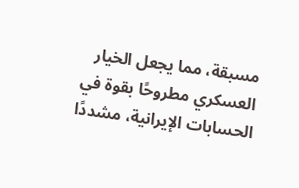مسبقة، مما يجعل الخيار العسكري مطروحًا بقوة في الحسابات الإيرانية، مشددًا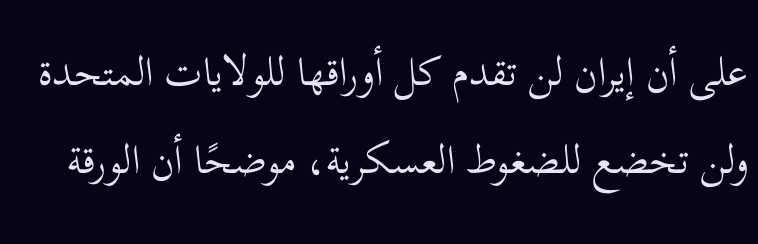على أن إيران لن تقدم كل أوراقها للولايات المتحدة ولن تخضع للضغوط العسكرية، موضحًا أن الورقة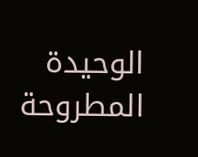الوحيدة المطروحة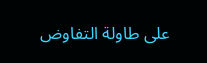على طاولة التفاوض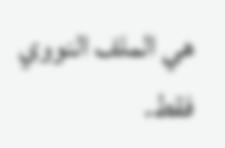هي الملف النووي فقط.